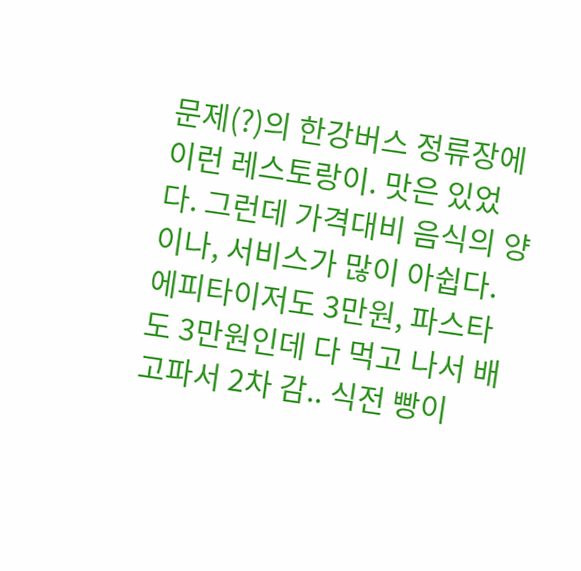문제(?)의 한강버스 정류장에 이런 레스토랑이. 맛은 있었다. 그런데 가격대비 음식의 양이나, 서비스가 많이 아쉽다. 에피타이저도 3만원, 파스타도 3만원인데 다 먹고 나서 배고파서 2차 감.. 식전 빵이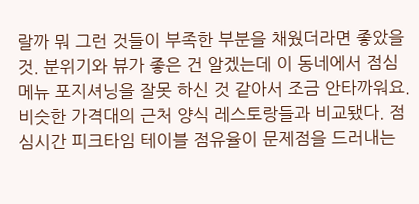랄까 뭐 그런 것들이 부족한 부분을 채웠더라면 좋았을 것. 분위기와 뷰가 좋은 건 알겠는데 이 동네에서 점심 메뉴 포지셔닝을 잘못 하신 것 같아서 조금 안타까워요. 비슷한 가격대의 근처 양식 레스토랑들과 비교됐다. 점심시간 피크타임 테이블 점유율이 문제점을 드러내는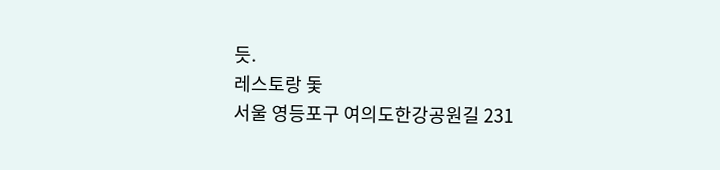듯.
레스토랑 돛
서울 영등포구 여의도한강공원길 231